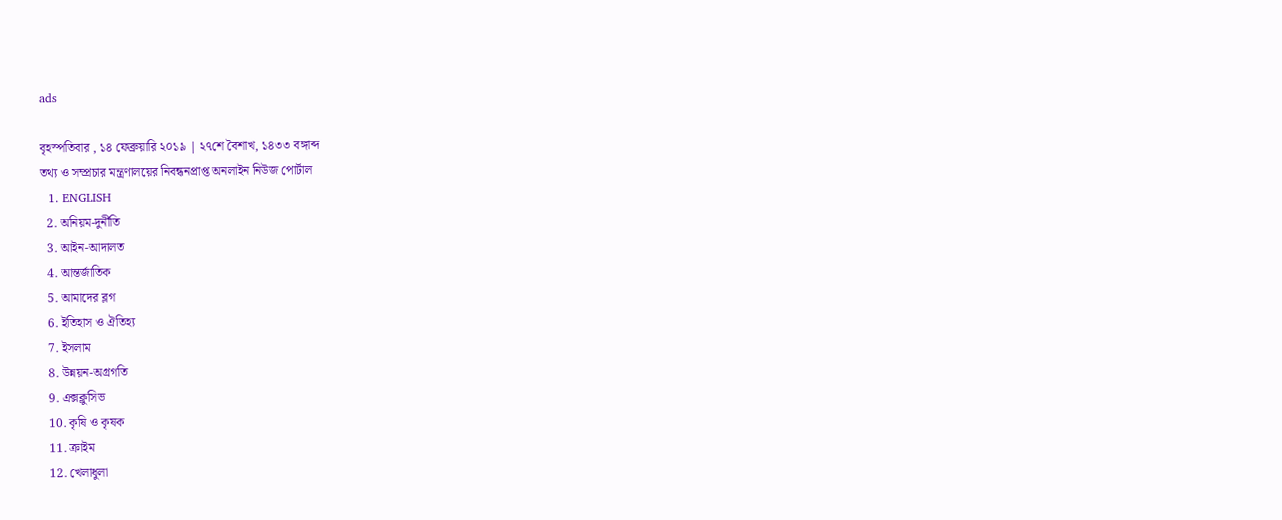ads

বৃহস্পতিবার , ১৪ ফেব্রুয়ারি ২০১৯ | ২৭শে বৈশাখ, ১৪৩৩ বঙ্গাব্দ
তথ্য ও সম্প্রচার মন্ত্রণালয়ের নিবন্ধনপ্রাপ্ত অনলাইন নিউজ পোর্টাল
  1. ENGLISH
  2. অনিয়ম-দুর্নীতি
  3. আইন-আদালত
  4. আন্তর্জাতিক
  5. আমাদের ব্লগ
  6. ইতিহাস ও ঐতিহ্য
  7. ইসলাম
  8. উন্নয়ন-অগ্রগতি
  9. এক্সক্লুসিভ
  10. কৃষি ও কৃষক
  11. ক্রাইম
  12. খেলাধুলা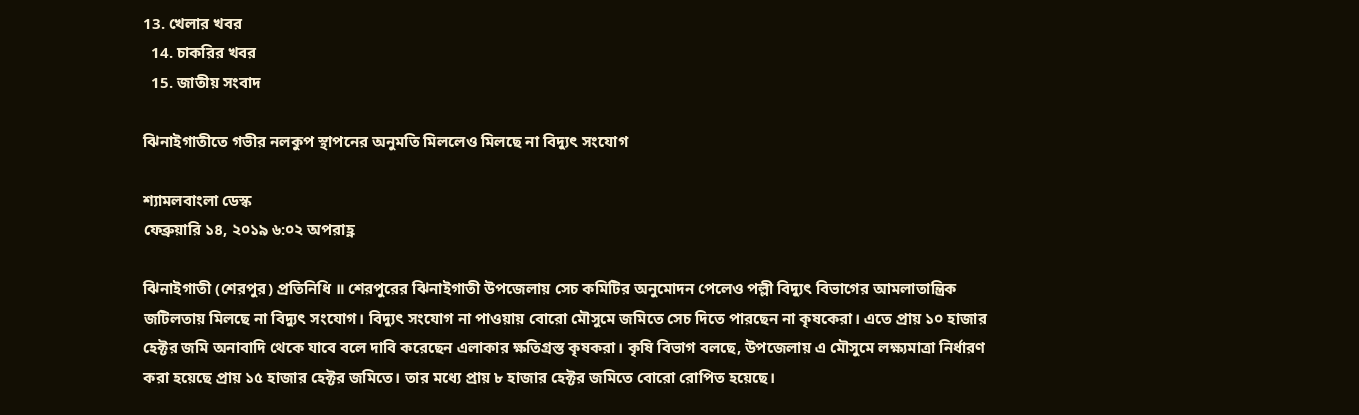13. খেলার খবর
  14. চাকরির খবর
  15. জাতীয় সংবাদ

ঝিনাইগাতীতে গভীর নলকুপ স্থাপনের অনুমতি মিললেও মিলছে না বিদ্যুৎ সংযোগ

শ্যামলবাংলা ডেস্ক
ফেব্রুয়ারি ১৪, ২০১৯ ৬:০২ অপরাহ্ণ

ঝিনাইগাতী (শেরপুর) প্রতিনিধি ॥ শেরপুরের ঝিনাইগাতী উপজেলায় সেচ কমিটির অনুমোদন পেলেও পল্লী বিদ্যুৎ বিভাগের আমলাতান্ত্রিক জটিলতায় মিলছে না বিদ্যুৎ সংযোগ। বিদ্যুৎ সংযোগ না পাওয়ায় বোরো মৌসুমে জমিতে সেচ দিতে পারছেন না কৃষকেরা। এতে প্রায় ১০ হাজার হেক্টর জমি অনাবাদি থেকে যাবে বলে দাবি করেছেন এলাকার ক্ষতিগ্রস্ত কৃষকরা। কৃষি বিভাগ বলছে, উপজেলায় এ মৌসুমে লক্ষ্যমাত্রা নির্ধারণ করা হয়েছে প্রায় ১৫ হাজার হেক্টর জমিতে। তার মধ্যে প্রায় ৮ হাজার হেক্টর জমিতে বোরো রোপিত হয়েছে।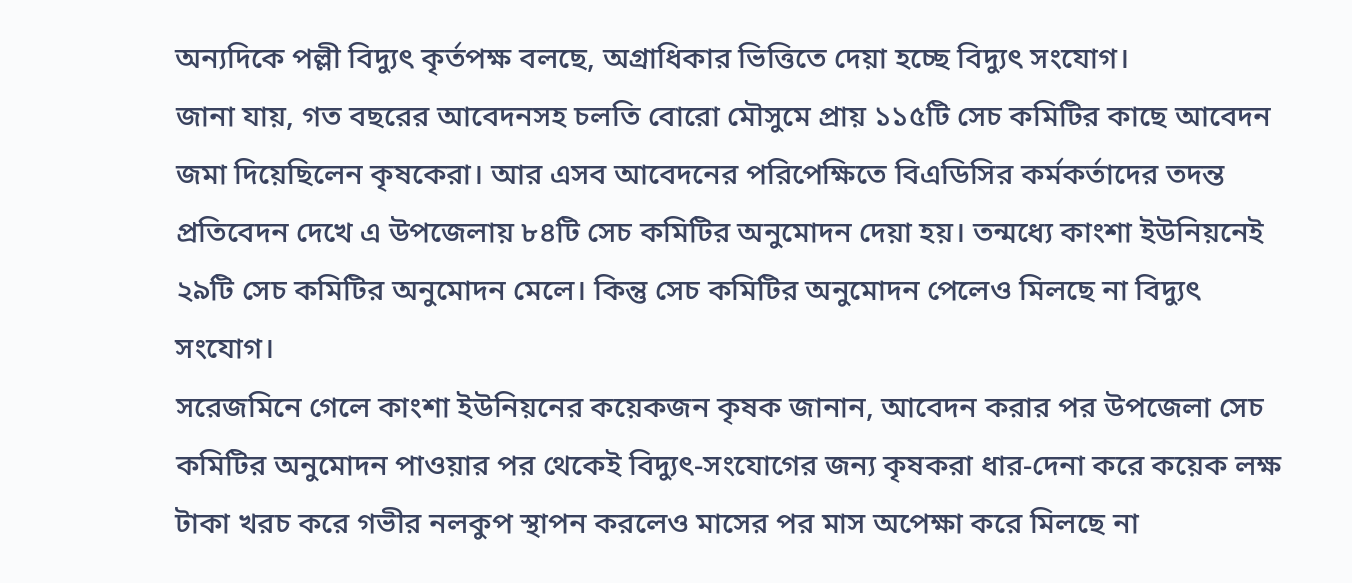অন্যদিকে পল্লী বিদ্যুৎ কৃর্তপক্ষ বলছে, অগ্রাধিকার ভিত্তিতে দেয়া হচ্ছে বিদ্যুৎ সংযোগ।
জানা যায়, গত বছরের আবেদনসহ চলতি বোরো মৌসুমে প্রায় ১১৫টি সেচ কমিটির কাছে আবেদন জমা দিয়েছিলেন কৃষকেরা। আর এসব আবেদনের পরিপেক্ষিতে বিএডিসির কর্মকর্তাদের তদন্ত প্রতিবেদন দেখে এ উপজেলায় ৮৪টি সেচ কমিটির অনুমোদন দেয়া হয়। তন্মধ্যে কাংশা ইউনিয়নেই ২৯টি সেচ কমিটির অনুমোদন মেলে। কিন্তু সেচ কমিটির অনুমোদন পেলেও মিলছে না বিদ্যুৎ সংযোগ।
সরেজমিনে গেলে কাংশা ইউনিয়নের কয়েকজন কৃষক জানান, আবেদন করার পর উপজেলা সেচ কমিটির অনুমোদন পাওয়ার পর থেকেই বিদ্যুৎ-সংযোগের জন্য কৃষকরা ধার-দেনা করে কয়েক লক্ষ টাকা খরচ করে গভীর নলকুপ স্থাপন করলেও মাসের পর মাস অপেক্ষা করে মিলছে না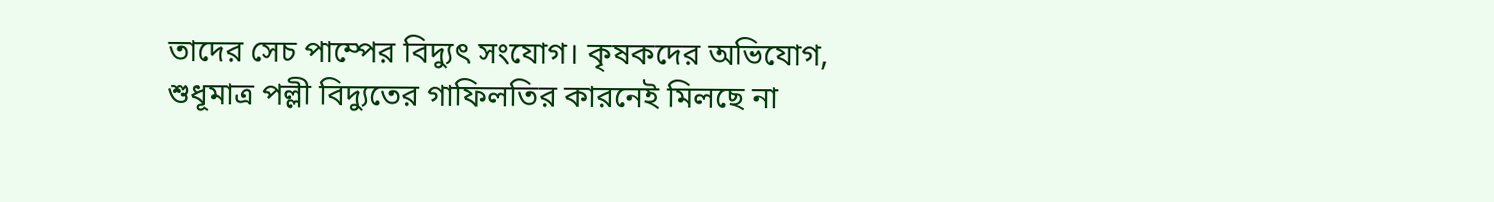তাদের সেচ পাম্পের বিদ্যুৎ সংযোগ। কৃষকদের অভিযোগ, শুধূমাত্র পল্লী বিদ্যুতের গাফিলতির কারনেই মিলছে না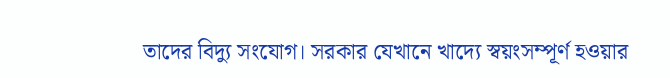তাদের বিদ্যু সংযোগ। সরকার যেখানে খাদ্যে স্বয়ংসম্পূর্ণ হওয়ার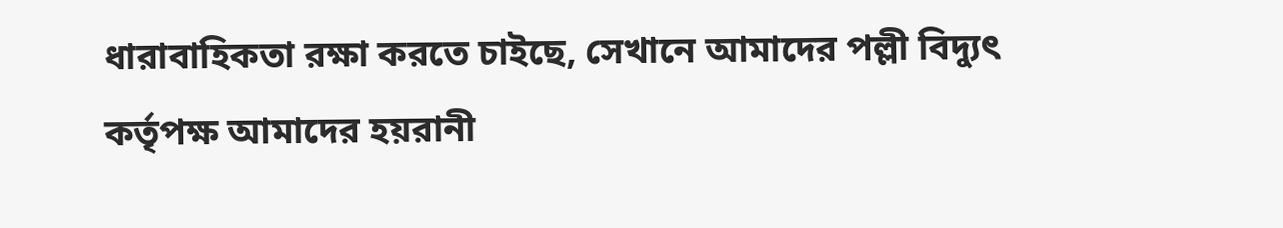ধারাবাহিকতা রক্ষা করতে চাইছে, সেখানে আমাদের পল্লী বিদ্যুৎ কর্তৃপক্ষ আমাদের হয়রানী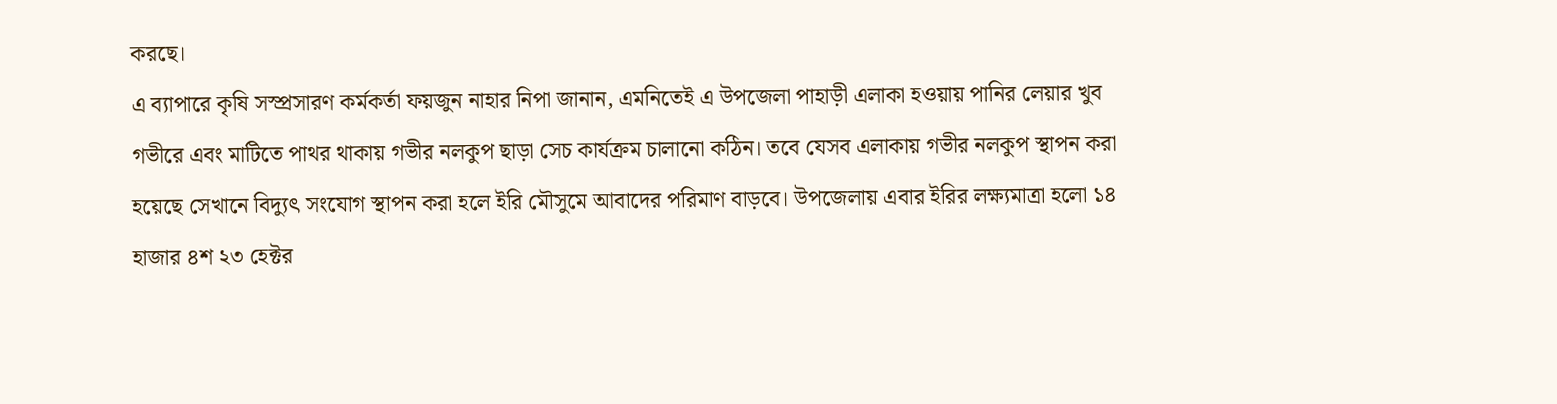করছে।
এ ব্যাপারে কৃষি সস্প্রসারণ কর্মকর্তা ফয়জুন নাহার নিপা জানান, এমনিতেই এ উপজেলা পাহাড়ী এলাকা হওয়ায় পানির লেয়ার খুব গভীরে এবং মাটিতে পাথর থাকায় গভীর নলকুপ ছাড়া সেচ কার্যক্রম চালানো কঠিন। তবে যেসব এলাকায় গভীর নলকুপ স্থাপন করা হয়েছে সেখানে বিদ্যুৎ সংযোগ স্থাপন করা হলে ইরি মৌসুমে আবাদের পরিমাণ বাড়বে। উপজেলায় এবার ইরির লক্ষ্যমাত্রা হলো ১৪ হাজার ৪শ ২৩ হেক্টর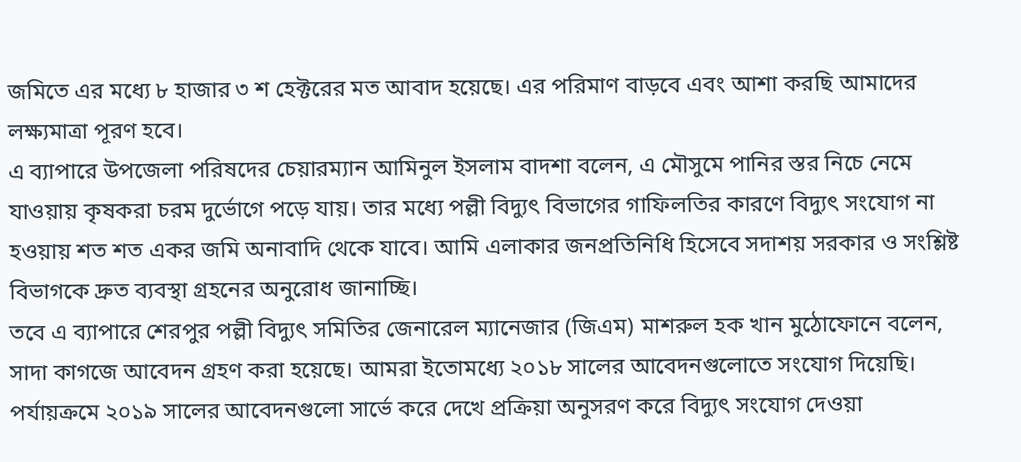জমিতে এর মধ্যে ৮ হাজার ৩ শ হেক্টরের মত আবাদ হয়েছে। এর পরিমাণ বাড়বে এবং আশা করছি আমাদের লক্ষ্যমাত্রা পূরণ হবে।
এ ব্যাপারে উপজেলা পরিষদের চেয়ারম্যান আমিনুল ইসলাম বাদশা বলেন, এ মৌসুমে পানির স্তর নিচে নেমে যাওয়ায় কৃষকরা চরম দুর্ভোগে পড়ে যায়। তার মধ্যে পল্লী বিদ্যুৎ বিভাগের গাফিলতির কারণে বিদ্যুৎ সংযোগ না হওয়ায় শত শত একর জমি অনাবাদি থেকে যাবে। আমি এলাকার জনপ্রতিনিধি হিসেবে সদাশয় সরকার ও সংশ্লিষ্ট বিভাগকে দ্রুত ব্যবস্থা গ্রহনের অনুরোধ জানাচ্ছি।
তবে এ ব্যাপারে শেরপুর পল্লী বিদ্যুৎ সমিতির জেনারেল ম্যানেজার (জিএম) মাশরুল হক খান মুঠোফোনে বলেন, সাদা কাগজে আবেদন গ্রহণ করা হয়েছে। আমরা ইতোমধ্যে ২০১৮ সালের আবেদনগুলোতে সংযোগ দিয়েছি। পর্যায়ক্রমে ২০১৯ সালের আবেদনগুলো সার্ভে করে দেখে প্রক্রিয়া অনুসরণ করে বিদ্যুৎ সংযোগ দেওয়া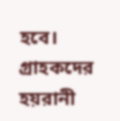হবে। গ্রাহকদের হয়রানী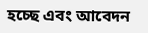হচ্ছে এবং আবেদন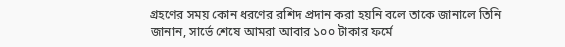গ্রহণের সময় কোন ধরণের রশিদ প্রদান করা হয়নি বলে তাকে জানালে তিনি জানান, সার্ভে শেষে আমরা আবার ১০০ টাকার ফর্মে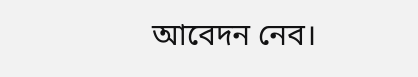আবেদন নেব।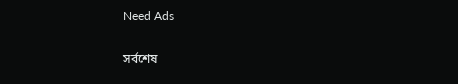Need Ads

সর্বশেষ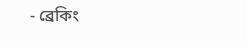- ব্রেকিং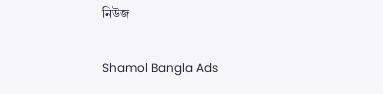নিউজ

Shamol Bangla Ads